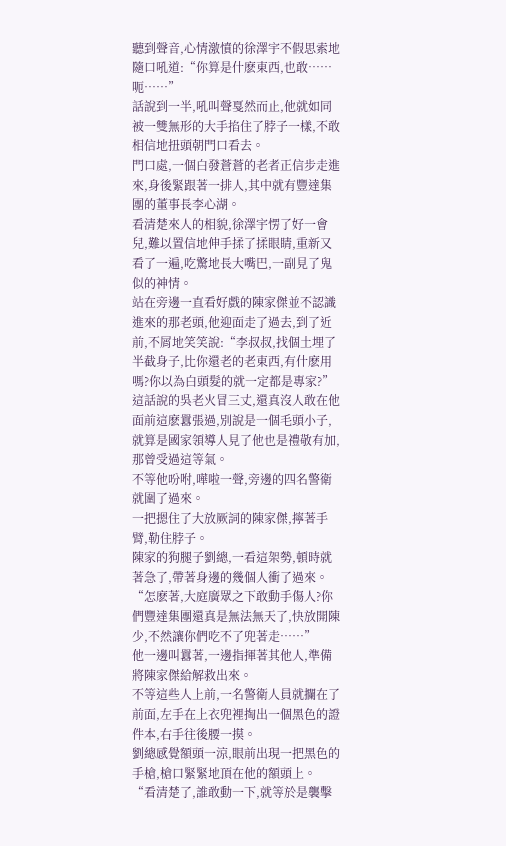聽到聲音,心情激憤的徐澤宇不假思索地隨口吼道:“你算是什麽東西,也敢……呃……”
話說到一半,吼叫聲戛然而止,他就如同被一雙無形的大手掐住了脖子一樣,不敢相信地扭頭朝門口看去。
門口處,一個白發蒼蒼的老者正信步走進來,身後緊跟著一排人,其中就有豐達集團的董事長李心湖。
看清楚來人的相貌,徐澤宇愣了好一會兒,難以置信地伸手揉了揉眼睛,重新又看了一遍,吃驚地長大嘴巴,一副見了鬼似的神情。
站在旁邊一直看好戲的陳家傑並不認識進來的那老頭,他迎面走了過去,到了近前,不屑地笑笑說:“李叔叔,找個土埋了半截身子,比你還老的老東西,有什麽用嗎?你以為白頭髮的就一定都是專家?”
這話說的吳老火冒三丈,還真沒人敢在他面前這麽囂張過,別說是一個毛頭小子,就算是國家領導人見了他也是禮敬有加,那曾受過這等氣。
不等他吩咐,嘩啦一聲,旁邊的四名警衛就圍了過來。
一把摁住了大放厥詞的陳家傑,擰著手臂,勒住脖子。
陳家的狗腿子劉總,一看這架勢,頓時就著急了,帶著身邊的幾個人衝了過來。
“怎麽著,大庭廣眾之下敢動手傷人?你們豐達集團還真是無法無天了,快放開陳少,不然讓你們吃不了兜著走……”
他一邊叫囂著,一邊指揮著其他人,準備將陳家傑給解救出來。
不等這些人上前,一名警衛人員就攔在了前面,左手在上衣兜裡掏出一個黑色的證件本,右手往後腰一摸。
劉總感覺額頭一涼,眼前出現一把黑色的手槍,槍口緊緊地頂在他的額頭上。
“看清楚了,誰敢動一下,就等於是襲擊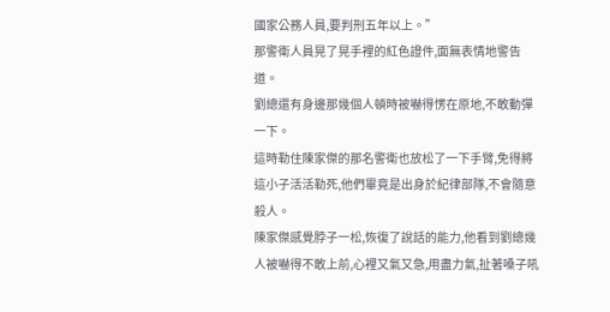國家公務人員,要判刑五年以上。”
那警衛人員晃了晃手裡的紅色證件,面無表情地警告道。
劉總還有身邊那幾個人頓時被嚇得愣在原地,不敢動彈一下。
這時勒住陳家傑的那名警衛也放松了一下手臂,免得將這小子活活勒死,他們畢竟是出身於紀律部隊,不會隨意殺人。
陳家傑感覺脖子一松,恢復了說話的能力,他看到劉總幾人被嚇得不敢上前,心裡又氣又急,用盡力氣,扯著嗓子吼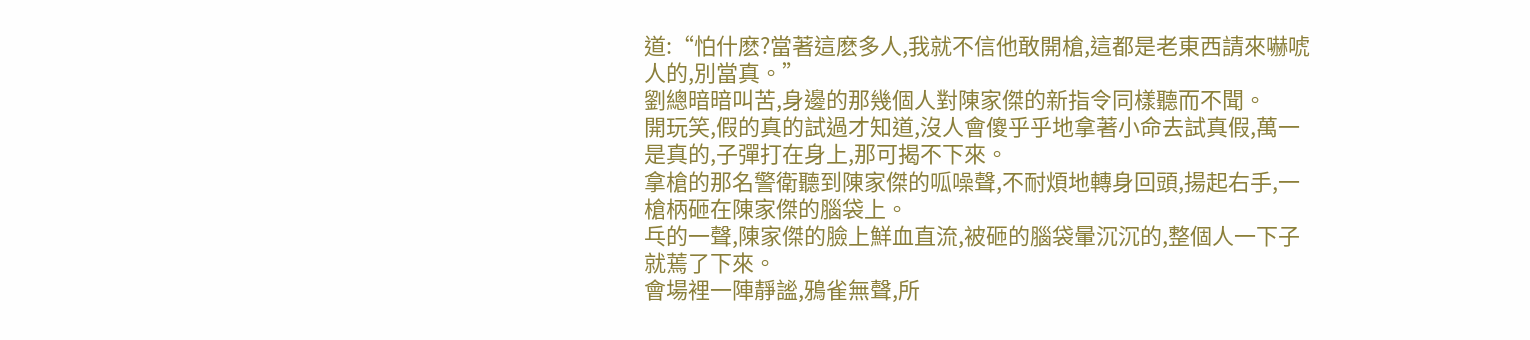道:“怕什麽?當著這麽多人,我就不信他敢開槍,這都是老東西請來嚇唬人的,別當真。”
劉總暗暗叫苦,身邊的那幾個人對陳家傑的新指令同樣聽而不聞。
開玩笑,假的真的試過才知道,沒人會傻乎乎地拿著小命去試真假,萬一是真的,子彈打在身上,那可揭不下來。
拿槍的那名警衛聽到陳家傑的呱噪聲,不耐煩地轉身回頭,揚起右手,一槍柄砸在陳家傑的腦袋上。
乓的一聲,陳家傑的臉上鮮血直流,被砸的腦袋暈沉沉的,整個人一下子就蔫了下來。
會場裡一陣靜謐,鴉雀無聲,所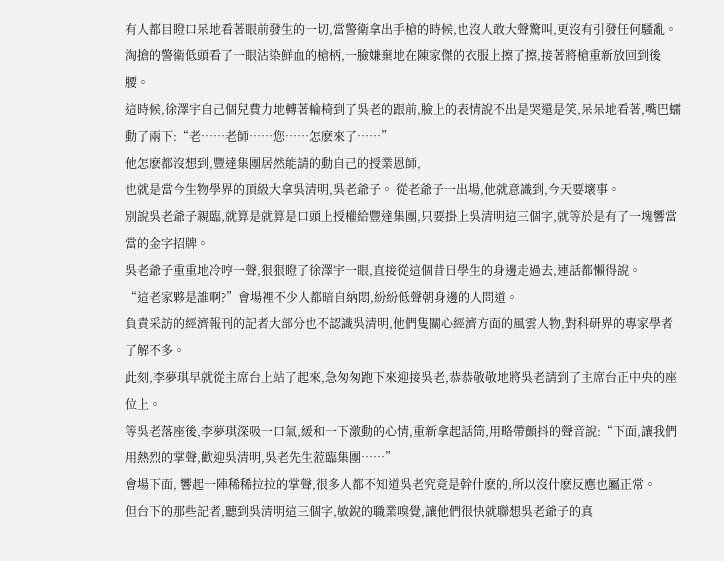有人都目瞪口呆地看著眼前發生的一切,當警衛拿出手槍的時候,也沒人敢大聲驚叫,更沒有引發任何騷亂。
淘搶的警衛低頭看了一眼沾染鮮血的槍柄,一臉嫌棄地在陳家傑的衣服上擦了擦,接著將槍重新放回到後腰。
這時候,徐澤宇自己個兒費力地轉著輪椅到了吳老的跟前,臉上的表情說不出是哭還是笑,呆呆地看著,嘴巴蠕動了兩下:“老……老師……您……怎麽來了……”
他怎麽都沒想到,豐達集團居然能請的動自己的授業恩師,
也就是當今生物學界的頂級大拿吳清明,吳老爺子。 從老爺子一出場,他就意識到,今天要壞事。
別說吳老爺子親臨,就算是就算是口頭上授權給豐達集團,只要掛上吳清明這三個字,就等於是有了一塊響當當的金字招牌。
吳老爺子重重地冷哼一聲,狠狠瞪了徐澤宇一眼,直接從這個昔日學生的身邊走過去,連話都懶得說。
“這老家夥是誰啊?”會場裡不少人都暗自納悶,紛紛低聲朝身邊的人問道。
負責采訪的經濟報刊的記者大部分也不認識吳清明,他們隻關心經濟方面的風雲人物,對科研界的專家學者了解不多。
此刻,李夢琪早就從主席台上站了起來,急匆匆跑下來迎接吳老,恭恭敬敬地將吳老請到了主席台正中央的座位上。
等吳老落座後,李夢琪深吸一口氣,緩和一下激動的心情,重新拿起話筒,用略帶顫抖的聲音說:“下面,讓我們用熱烈的掌聲,歡迎吳清明,吳老先生蒞臨集團……”
會場下面, 響起一陣稀稀拉拉的掌聲,很多人都不知道吳老究竟是幹什麽的,所以沒什麽反應也屬正常。
但台下的那些記者,聽到吳清明這三個字,敏銳的職業嗅覺,讓他們很快就聯想吳老爺子的真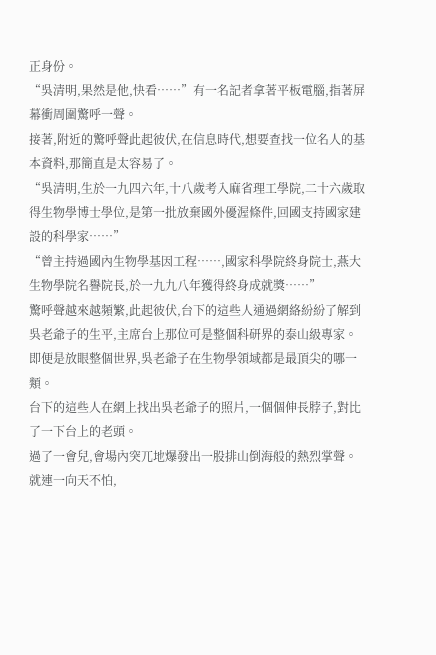正身份。
“吳清明,果然是他,快看……”有一名記者拿著平板電腦,指著屏幕衝周圍驚呼一聲。
接著,附近的驚呼聲此起彼伏,在信息時代,想要查找一位名人的基本資料,那簡直是太容易了。
“吳清明,生於一九四六年,十八歲考入麻省理工學院,二十六歲取得生物學博士學位,是第一批放棄國外優渥條件,回國支持國家建設的科學家……”
“曾主持過國內生物學基因工程……,國家科學院終身院士,燕大生物學院名譽院長,於一九九八年獲得終身成就獎……”
驚呼聲越來越頻繁,此起彼伏,台下的這些人通過網絡紛紛了解到吳老爺子的生平,主席台上那位可是整個科研界的泰山級專家。
即便是放眼整個世界,吳老爺子在生物學領域都是最頂尖的哪一類。
台下的這些人在網上找出吳老爺子的照片,一個個伸長脖子,對比了一下台上的老頭。
過了一會兒,會場內突兀地爆發出一股排山倒海般的熱烈掌聲。
就連一向天不怕,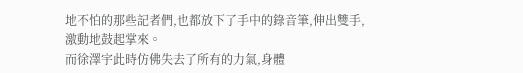地不怕的那些記者們,也都放下了手中的錄音筆,伸出雙手,激動地鼓起掌來。
而徐澤宇此時仿佛失去了所有的力氣,身體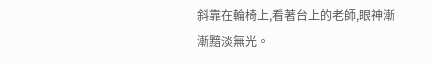斜靠在輪椅上,看著台上的老師,眼神漸漸黯淡無光。